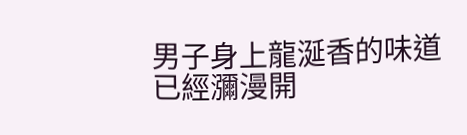男子身上龍涎香的味道已經瀰漫開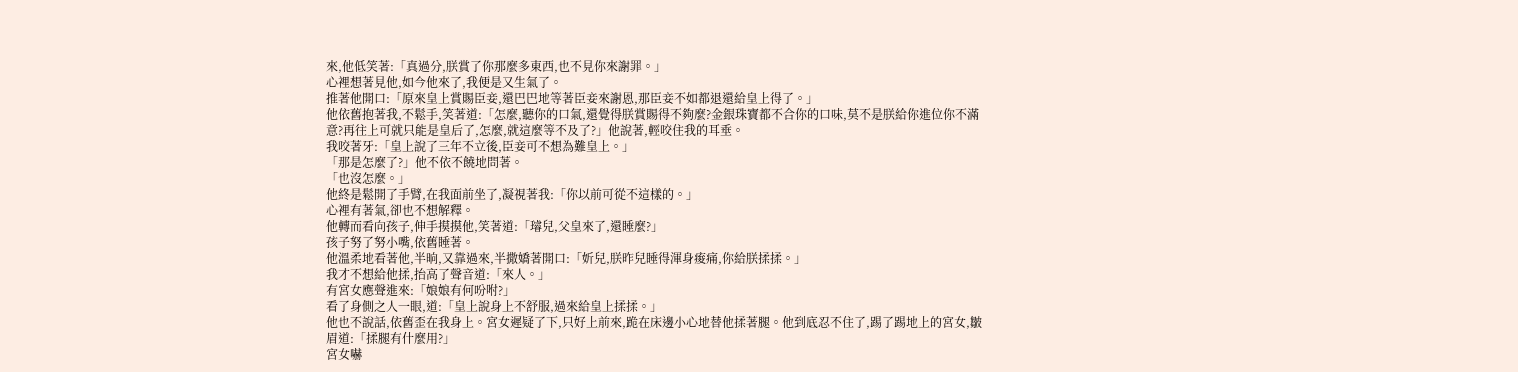來,他低笑著:「真過分,朕賞了你那麼多東西,也不見你來謝罪。」
心裡想著見他,如今他來了,我便是又生氣了。
推著他開口:「原來皇上賞賜臣妾,還巴巴地等著臣妾來謝恩,那臣妾不如都退還給皇上得了。」
他依舊抱著我,不鬆手,笑著道:「怎麼,聽你的口氣,還覺得朕賞賜得不夠麼?金銀珠寶都不合你的口味,莫不是朕給你進位你不滿意?再往上可就只能是皇后了,怎麼,就這麼等不及了?」他說著,輕咬住我的耳垂。
我咬著牙:「皇上說了三年不立後,臣妾可不想為難皇上。」
「那是怎麼了?」他不依不饒地問著。
「也沒怎麼。」
他終是鬆開了手臂,在我面前坐了,凝視著我:「你以前可從不這樣的。」
心裡有著氣,卻也不想解釋。
他轉而看向孩子,伸手摸摸他,笑著道:「璿兒,父皇來了,還睡麼?」
孩子努了努小嘴,依舊睡著。
他溫柔地看著他,半晌,又靠過來,半撒嬌著開口:「妡兒,朕昨兒睡得渾身痠痛,你給朕揉揉。」
我才不想給他揉,抬高了聲音道:「來人。」
有宮女應聲進來:「娘娘有何吩咐?」
看了身側之人一眼,道:「皇上說身上不舒服,過來給皇上揉揉。」
他也不說話,依舊歪在我身上。宮女遲疑了下,只好上前來,跪在床邊小心地替他揉著腿。他到底忍不住了,踢了踢地上的宮女,皺眉道:「揉腿有什麼用?」
宮女嚇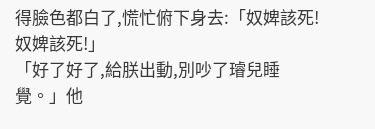得臉色都白了,慌忙俯下身去:「奴婢該死!奴婢該死!」
「好了好了,給朕出動,別吵了璿兒睡覺。」他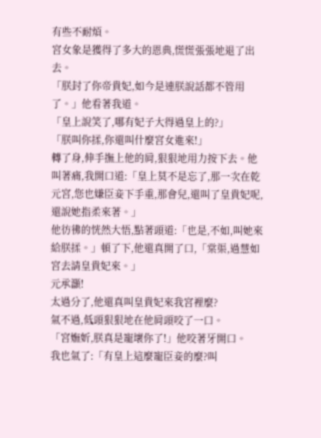有些不耐煩。
宮女象是獲得了多大的恩典,慌慌張張地退了出去。
「朕封了你帝貴妃,如今是連朕說話都不管用了。」他看著我道。
「皇上說笑了,哪有妃子大得過皇上的?」
「朕叫你揉,你還叫什麼宮女進來!」
轉了身,伸手撫上他的肩,狠狠地用力按下去。他叫著痛,我開口道:「皇上莫不是忘了,那一次在乾元宮,您也嫌臣妾下手重,那會兒,還叫了皇貴妃呢,還說她指柔來著。」
他彷彿的恍然大悟,點著頭道:「也是,不如,叫她來給朕揉。」頓了下,他還真開了口,「棠渠,過慧如宮去請皇貴妃來。」
元承灝!
太過分了,他還真叫皇貴妃來我宮裡麼?
氣不過,低頭狠狠地在他肩頭咬了一口。
「宮嫵妡,朕真是寵壞你了!」他咬著牙開口。
我也氣了:「有皇上這麼寵臣妾的麼?叫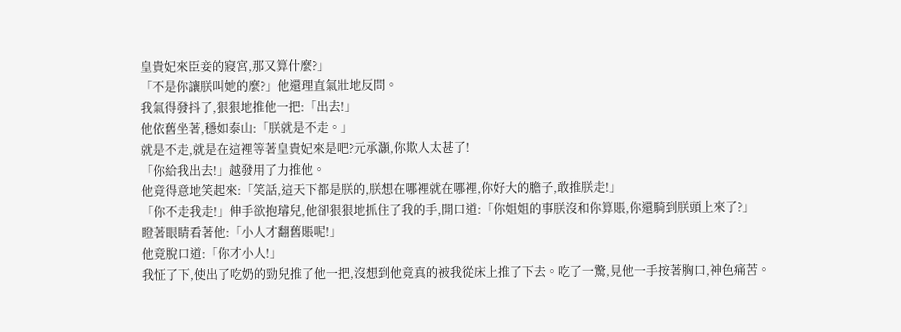皇貴妃來臣妾的寢宮,那又算什麼?」
「不是你讓朕叫她的麼?」他還理直氣壯地反問。
我氣得發抖了,狠狠地推他一把:「出去!」
他依舊坐著,穩如泰山:「朕就是不走。」
就是不走,就是在這裡等著皇貴妃來是吧?元承灝,你欺人太甚了!
「你給我出去!」越發用了力推他。
他竟得意地笑起來:「笑話,這天下都是朕的,朕想在哪裡就在哪裡,你好大的膽子,敢推朕走!」
「你不走我走!」伸手欲抱璿兒,他卻狠狠地抓住了我的手,開口道:「你姐姐的事朕沒和你算賬,你還騎到朕頭上來了?」
瞪著眼睛看著他:「小人才翻舊賬呢!」
他竟脫口道:「你才小人!」
我怔了下,使出了吃奶的勁兒推了他一把,沒想到他竟真的被我從床上推了下去。吃了一驚,見他一手按著胸口,神色痛苦。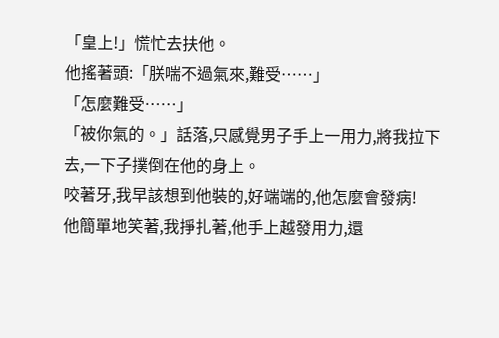「皇上!」慌忙去扶他。
他搖著頭:「朕喘不過氣來,難受……」
「怎麼難受……」
「被你氣的。」話落,只感覺男子手上一用力,將我拉下去,一下子撲倒在他的身上。
咬著牙,我早該想到他裝的,好端端的,他怎麼會發病!
他簡單地笑著,我掙扎著,他手上越發用力,還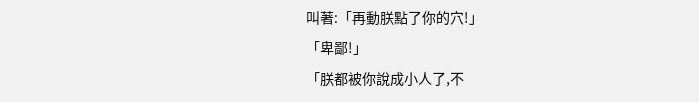叫著:「再動朕點了你的穴!」
「卑鄙!」
「朕都被你說成小人了,不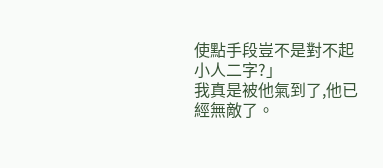使點手段豈不是對不起小人二字?」
我真是被他氣到了,他已經無敵了。